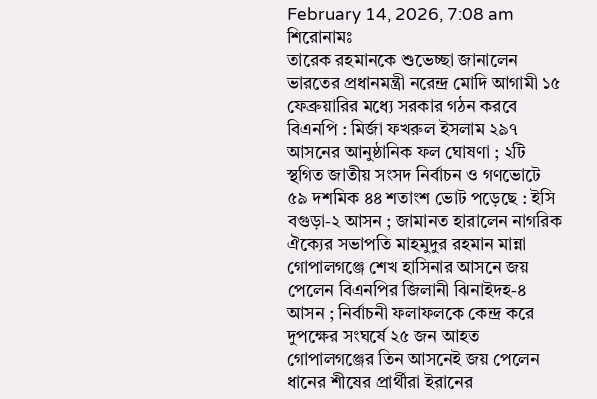February 14, 2026, 7:08 am
শিরোনামঃ
তারেক রহমানকে শুভেচ্ছা জানালেন ভারতের প্রধানমন্ত্রী নরেন্দ্র মোদি আগামী ১৫ ফেব্রুয়ারির মধ্যে সরকার গঠন করবে বিএনপি : মির্জা ফখরুল ইসলাম ২৯৭ আসনের আনুষ্ঠানিক ফল ঘোষণা ; ২টি স্থগিত জাতীয় সংসদ নির্বাচন ও গণভোটে ৫৯ দশমিক ৪৪ শতাংশ ভোট পড়েছে : ইসি    বগুড়া-২ আসন ; জামানত হারালেন নাগরিক ঐক্যের সভাপতি মাহমুদুর রহমান মান্না গোপালগঞ্জে শেখ হাসিনার আসনে জয় পেলেন বিএনপির জিলানী ঝিনাইদহ-৪ আসন ; নির্বাচনী ফলাফলকে কেন্দ্র করে দুপক্ষের সংঘর্ষে ২৫ জন আহত গোপালগঞ্জের তিন আসনেই জয় পেলেন ধানের শীষের প্রার্থীরা ইরানের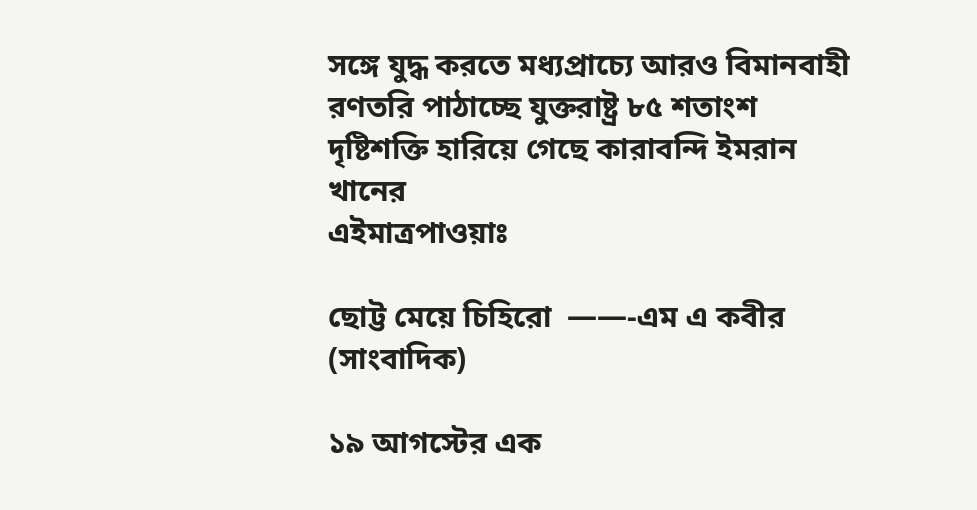সঙ্গে যুদ্ধ করতে মধ্যপ্রাচ্যে আরও বিমানবাহী রণতরি পাঠাচ্ছে যুক্তরাষ্ট্র ৮৫ শতাংশ দৃষ্টিশক্তি হারিয়ে গেছে কারাবন্দি ইমরান খানের
এইমাত্রপাওয়াঃ

ছোট্ট মেয়ে চিহিরো  ——-এম এ কবীর (সাংবাদিক)

১৯ আগস্টের এক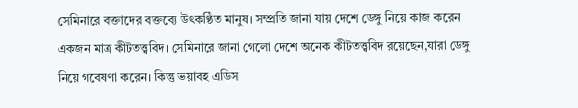সেমিনারে বক্তাদের বক্তব্যে উৎকণ্ঠিত মানুষ। সম্প্রতি জানা যায় দেশে ডেঙ্গু নিয়ে কাজ করেন একজন মাত্র কীটতত্ত্ববিদ। সেমিনারে জানা গেলো দেশে অনেক কীটতত্ত্ববিদ রয়েছেন,যারা ডেঙ্গু নিয়ে গবেষণা করেন। কিন্তু ভয়াবহ এডিস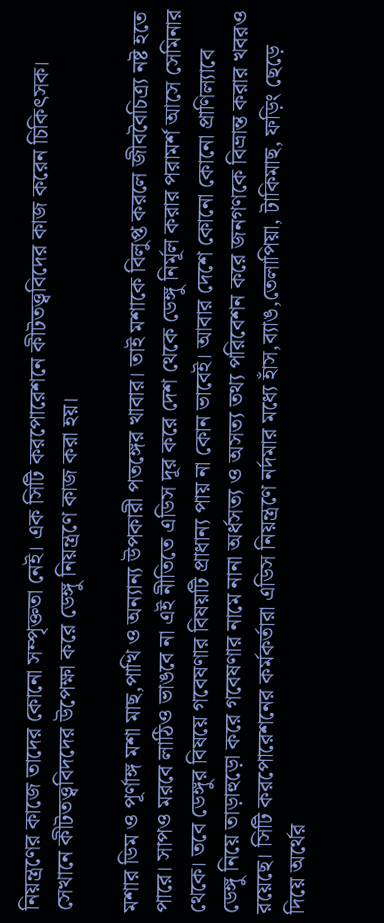নিয়ন্ত্রণের কাজে তাদের কোনো সম্পৃক্ততা নেই। এক সিটি করপোরেশনে কীটতত্ত্ববিদের কাজ করেন চিকিৎসক। সেখানে কীটতত্ত্ববিদদের উপেক্ষা করে ডেঙ্গু নিয়ন্ত্রণে কাজ করা হয়।

মশার ডিম ও পূর্ণাঙ্গ মশা মাছ,পাখি ও অন্যান্য উপকারী পতঙ্গের খাবার। তাই মশাকে বিলুপ্ত করলে জীববৈচিত্র্য নষ্ট হতে পারে। সাপও মরবে লাঠিও ভাঙবে না এই নীতিতে এডিস দূর করে দেশ থেকে ডেঙ্গু নির্মূল করার পরামর্শ আসে সেমিনার থেকে। তবে ডেঙ্গুর বিষয়ে গবেষণার বিষয়টি প্রাধান্য পায় না কোন ভাবেই। আবার দেশে কোনো কোনো প্রাণিল্যাবে ডেঙ্গু নিয়ে তাড়াহুড়ো করে গবেষণার নামে নানা অর্ধসত্য ও অসত্য তথ্য পরিবেশন করে জনগণকে বিভ্রান্ত করার খবরও রয়েছে। সিটি করপোরেশনের কর্মকর্তারা এডিস নিয়ন্ত্রণে নর্দমার মধ্যে হাঁস,ব্যাঙ,তেলাপিয়া, টাকিমাছ, ফড়িং ছেড়ে দিয়ে অর্থের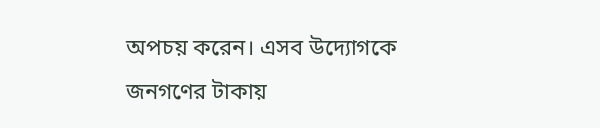অপচয় করেন। এসব উদ্যোগকে জনগণের টাকায়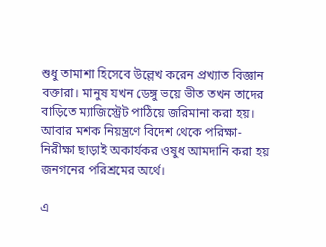শুধু তামাশা হিসেবে উল্লেখ করেন প্রখ্যাত বিজ্ঞান বক্তারা। মানুষ যখন ডেঙ্গু ভয়ে ভীত তখন তাদের বাড়িতে ম্যাজিস্ট্রেট পাঠিয়ে জরিমানা করা হয়। আবার মশক নিয়ন্ত্রণে বিদেশ থেকে পরিক্ষা-নিরীক্ষা ছাড়াই অকার্যকর ওষুধ আমদানি করা হয় জনগনের পরিশ্রমের অর্থে।

এ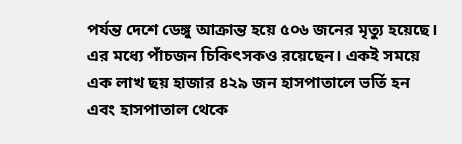পর্যন্ত দেশে ডেঙ্গু আক্রান্ত হয়ে ৫০৬ জনের মৃত্যু হয়েছে। এর মধ্যে পাঁচজন চিকিৎসকও রয়েছেন। একই সময়ে এক লাখ ছয় হাজার ৪২৯ জন হাসপাতালে ভর্তি হন এবং হাসপাতাল থেকে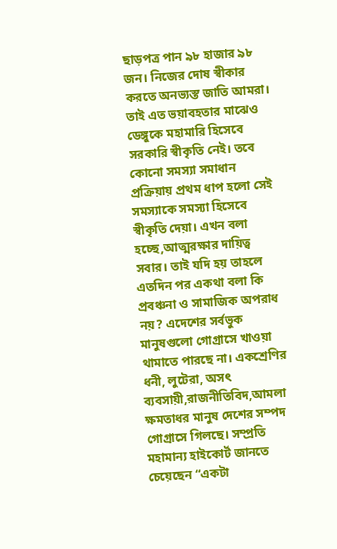ছাড়পত্র পান ৯৮ হাজার ৯৮ জন। নিজের দোষ স্বীকার করতে অনভ্যস্ত জাতি আমরা। তাই এত ভয়াবহতার মাঝেও ডেঙ্গুকে মহামারি হিসেবে সরকারি স্বীকৃতি নেই। তবে কোনো সমস্যা সমাধান প্রক্রিয়ায় প্রথম ধাপ হলো সেই সমস্যাকে সমস্যা হিসেবে স্বীকৃতি দেয়া। এখন বলা হচ্ছে,আত্মরক্ষার দায়িত্ব সবার। তাই যদি হয় তাহলে এতদিন পর একথা বলা কি প্রবঞ্চনা ও সামাজিক অপরাধ নয়? এদেশের সর্বভুক মানুষগুলো গোগ্রাসে খাওয়া থামাতে পারছে না। একশ্রেণির ধনী, লুটেরা, অসৎ ব্যবসায়ী,রাজনীতিবিদ,আমলা ক্ষমতাধর মানুষ দেশের সম্পদ গোগ্রাসে গিলছে। সম্প্রতি মহামান্য হাইকোর্ট জানতে চেয়েছেন “একটা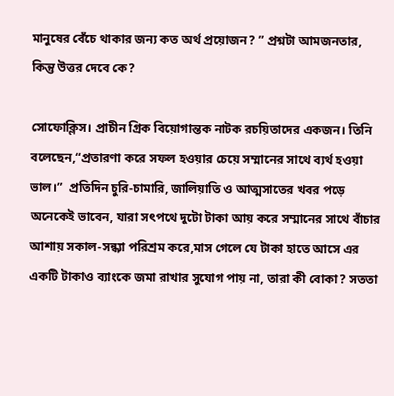মানুষের বেঁচে থাকার জন্য কত অর্থ প্রয়োজন? ” প্রশ্নটা আমজনতার, কিন্তু উত্তর দেবে কে?

সোফোক্লিস। প্রাচীন গ্রিক বিয়োগান্তক নাটক রচয়িতাদের একজন। তিনি বলেছেন,“প্রতারণা করে সফল হওয়ার চেয়ে সম্মানের সাথে ব্যর্থ হওয়া ভাল।”  প্রতিদিন চুরি-চামারি, জালিয়াতি ও আত্মসাতের খবর পড়ে অনেকেই ভাবেন, যারা সৎপথে দুটো টাকা আয় করে সম্মানের সাথে বাঁচার আশায় সকাল-সন্ধ্যা পরিশ্রম করে,মাস গেলে যে টাকা হাতে আসে এর একটি টাকাও ব্যাংকে জমা রাখার সুযোগ পায় না, তারা কী বোকা? সততা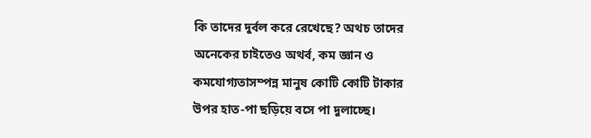কি তাদের দুর্বল করে রেখেছে? অথচ তাদের অনেকের চাইতেও অথর্ব, কম জ্ঞান ও কমযোগ্যতাসম্পন্ন মানুষ কোটি কোটি টাকার উপর হাত-পা ছড়িয়ে বসে পা দুলাচ্ছে।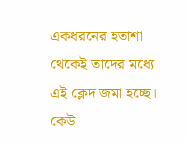একধরনের হতাশা থেকেই তাদের মধ্যে এই ক্লেদ জমা হচ্ছে। কেউ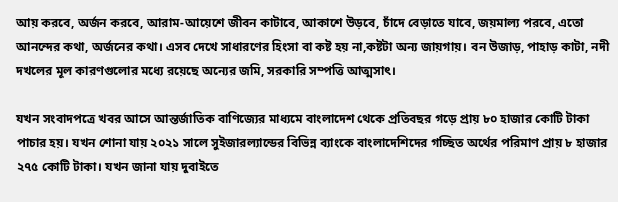আয় করবে, অর্জন করবে, আরাম-আয়েশে জীবন কাটাবে, আকাশে উড়বে, চাঁদে বেড়াতে যাবে, জয়মাল্য পরবে, এতো আনন্দের কথা, অর্জনের কথা। এসব দেখে সাধারণের হিংসা বা কষ্ট হয় না,কষ্টটা অন্য জায়গায়। বন উজাড়, পাহাড় কাটা, নদী দখলের মূল কারণগুলোর মধ্যে রয়েছে অন্যের জমি, সরকারি সম্পত্তি আত্মসাৎ।

যখন সংবাদপত্রে খবর আসে আন্তর্জাতিক বাণিজ্যের মাধ্যমে বাংলাদেশ থেকে প্রতিবছর গড়ে প্রায় ৮০ হাজার কোটি টাকা পাচার হয়। যখন শোনা যায় ২০২১ সালে সুইজারল্যান্ডের বিভিন্ন ব্যাংকে বাংলাদেশিদের গচ্ছিত অর্থের পরিমাণ প্রায় ৮ হাজার ২৭৫ কোটি টাকা। যখন জানা যায় দুবাইতে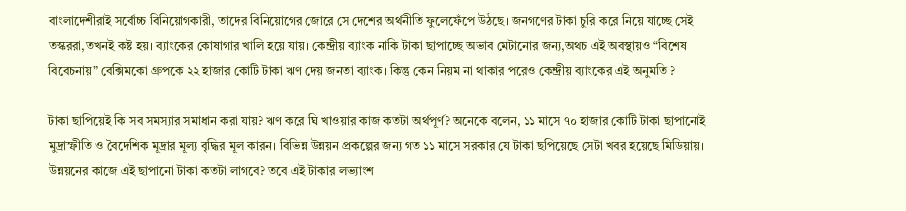বাংলাদেশীরাই সর্বোচ্চ বিনিয়োগকারী, তাদের বিনিয়োগের জোরে সে দেশের অর্থনীতি ফুলেফেঁপে উঠছে। জনগণের টাকা চুরি করে নিয়ে যাচ্ছে সেই তস্কররা,তখনই কষ্ট হয়। ব্যাংকের কোষাগার খালি হয়ে যায়। কেন্দ্রীয় ব্যাংক নাকি টাকা ছাপাচ্ছে অভাব মেটানোর জন্য,অথচ এই অবস্থায়ও “বিশেষ বিবেচনায়” বেক্সিমকো গ্রুপকে ২২ হাজার কোটি টাকা ঋণ দেয় জনতা ব্যাংক। কিন্তু কেন নিয়ম না থাকার পরেও কেন্দ্রীয় ব্যাংকের এই অনুমতি ?

টাকা ছাপিয়েই কি সব সমস্যার সমাধান করা যায়? ঋণ করে ঘি খাওয়ার কাজ কতটা অর্থপূর্ণ? অনেকে বলেন, ১১ মাসে ৭০ হাজার কোটি টাকা ছাপানোই মুদ্রাস্ফীতি ও বৈদেশিক মূদ্রার মূল্য বৃদ্ধির মূল কারন। বিভিন্ন উন্নয়ন প্রকল্পের জন্য গত ১১ মাসে সরকার যে টাকা ছপিয়েছে সেটা খবর হয়েছে মিডিয়ায়। উন্নয়নের কাজে এই ছাপানো টাকা কতটা লাগবে? তবে এই টাকার লভ্যাংশ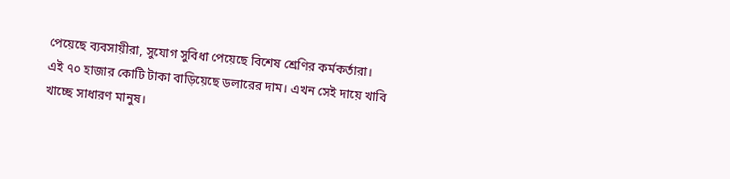পেয়েছে ব্যবসায়ীরা, সুযোগ সুবিধা পেয়েছে বিশেষ শ্রেণির কর্মকর্তারা। এই ৭০ হাজার কোটি টাকা বাড়িয়েছে ডলারের দাম। এখন সেই দায়ে খাবি খাচ্ছে সাধারণ মানুষ।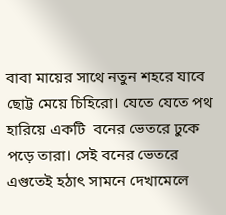বাবা মায়ের সাথে নতুন শহরে যাবে ছোট্ট মেয়ে চিহিরো। যেতে যেতে পথ হারিয়ে একটি  বনের ভেতরে ঢুকে পড়ে তারা। সেই বনের ভেতরে এগুতেই হঠাৎ সামনে দেখামেলে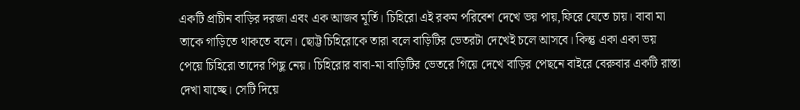একটি প্রাচীন বাড়ির দরজা এবং এক আজব মূর্তি। চিহিরো এই রকম পরিবেশ দেখে ভয় পায়,ফিরে যেতে চায়। বাবা মা তাকে গাড়িতে থাকতে বলে। ছোট্ট চিহিরোকে তারা বলে বাড়িটির ভেতরটা দেখেই চলে আসবে। কিন্তু একা একা ভয় পেয়ে চিহিরো তাদের পিছু নেয়। চিহিরোর বাবা-মা বাড়িটির ভেতরে গিয়ে দেখে বাড়ির পেছনে বাইরে বেরুবার একটি রাস্তা দেখা যাচ্ছে। সেটি দিয়ে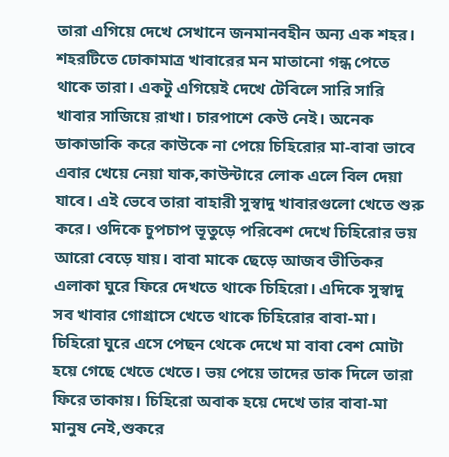তারা এগিয়ে দেখে সেখানে জনমানবহীন অন্য এক শহর। শহরটিতে ঢোকামাত্র খাবারের মন মাতানো গন্ধ পেতে থাকে তারা। একটু এগিয়েই দেখে টেবিলে সারি সারি খাবার সাজিয়ে রাখা। চারপাশে কেউ নেই। অনেক ডাকাডাকি করে কাউকে না পেয়ে চিহিরোর মা-বাবা ভাবে এবার খেয়ে নেয়া যাক,কাউন্টারে লোক এলে বিল দেয়া যাবে। এই ভেবে তারা বাহারী সুস্বাদু খাবারগুলো খেতে শুরু করে। ওদিকে চুপচাপ ভূতুড়ে পরিবেশ দেখে চিহিরোর ভয় আরো বেড়ে যায়। বাবা মাকে ছেড়ে আজব ভীতিকর এলাকা ঘুরে ফিরে দেখতে থাকে চিহিরো। এদিকে সুস্বাদু সব খাবার গোগ্রাসে খেতে থাকে চিহিরোর বাবা-মা। চিহিরো ঘুরে এসে পেছন থেকে দেখে মা বাবা বেশ মোটা হয়ে গেছে খেতে খেতে। ভয় পেয়ে তাদের ডাক দিলে তারা ফিরে তাকায়। চিহিরো অবাক হয়ে দেখে তার বাবা-মা মানুষ নেই,শুকরে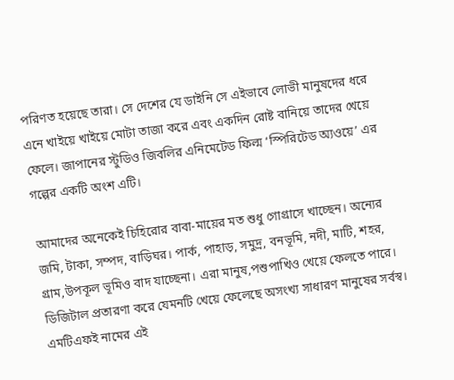পরিণত হয়েছে তারা। সে দেশের যে ডাইনি সে এইভাবে লোভী মানুষদের ধরে এনে খাইয়ে খাইয়ে মোটা তাজা করে এবং একদিন রোষ্ট বানিয়ে তাদের খেয়ে ফেলে। জাপানের স্টুডিও জিবলির এনিমেটেড ফিল্ম ‘স্পিরিটেড অ্যওয়ে’ এর গল্পের একটি অংশ এটি।

আমাদের অনেকেই চিহিরোর বাবা-মায়ের মত শুধু গোগ্রাসে খাচ্ছেন। অন্যের জমি, টাকা, সম্পদ, বাড়িঘর। পার্ক, পাহাড়, সমুদ্র, বনভূমি, নদী, মাটি, শহর, গ্রাম,উপকূল ভূমিও বাদ যাচ্ছেনা। এরা মানুষ,পশুপাখিও খেয়ে ফেলতে পারে। ডিজিটাল প্রতারণা করে যেমনটি খেয়ে ফেলেছে অসংখ্য সাধারণ মানুষের সর্বস্ব। এমটিএফই নামের এই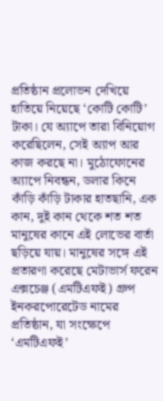প্রতিষ্ঠান প্রলোভন দেখিয়ে হাতিয়ে নিয়েছে ‘কোটি কোটি’ টাকা। যে অ্যাপে তারা বিনিয়োগ করেছিলেন, সেই অ্যাপ আর কাজ করছে না। মুঠোফোনের অ্যাপে নিবন্ধন, ডলার কিনে কাঁড়ি কাঁড়ি টাকার হাতছানি, এক কান, দুই কান থেকে শত শত মানুষের কানে এই লোভের বার্তা ছড়িয়ে যায়। মানুষের সঙ্গে এই প্রতারণা করেছে মেটাভার্স ফরেন এক্সচেঞ্জ (এমটিএফই) গ্রুপ ইনকরপোরেটেড নামের প্রতিষ্ঠান, যা সংক্ষেপে ‘এমটিএফই’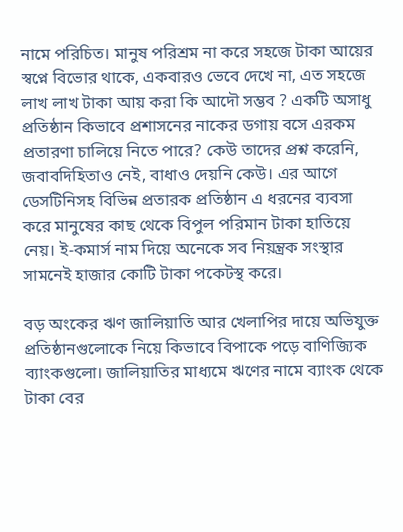নামে পরিচিত। মানুষ পরিশ্রম না করে সহজে টাকা আয়ের স্বপ্নে বিভোর থাকে, একবারও ভেবে দেখে না, এত সহজে লাখ লাখ টাকা আয় করা কি আদৌ সম্ভব ? একটি অসাধু প্রতিষ্ঠান কিভাবে প্রশাসনের নাকের ডগায় বসে এরকম প্রতারণা চালিয়ে নিতে পারে? কেউ তাদের প্রশ্ন করেনি, জবাবদিহিতাও নেই, বাধাও দেয়নি কেউ। এর আগে ডেসটিনিসহ বিভিন্ন প্রতারক প্রতিষ্ঠান এ ধরনের ব্যবসা করে মানুষের কাছ থেকে বিপুল পরিমান টাকা হাতিয়ে নেয়। ই-কমার্স নাম দিয়ে অনেকে সব নিয়ন্ত্রক সংস্থার সামনেই হাজার কোটি টাকা পকেটস্থ করে।

বড় অংকের ঋণ জালিয়াতি আর খেলাপির দায়ে অভিযুক্ত প্রতিষ্ঠানগুলোকে নিয়ে কিভাবে বিপাকে পড়ে বাণিজ্যিক ব্যাংকগুলো। জালিয়াতির মাধ্যমে ঋণের নামে ব্যাংক থেকে টাকা বের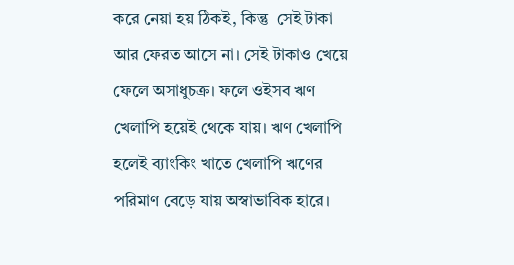করে নেয়া হয় ঠিকই, কিন্তু  সেই টাকা আর ফেরত আসে না। সেই টাকাও খেয়ে ফেলে অসাধুচক্র। ফলে ওইসব ঋণ খেলাপি হয়েই থেকে যায়। ঋণ খেলাপি হলেই ব্যাংকিং খাতে খেলাপি ঋণের পরিমাণ বেড়ে যায় অস্বাভাবিক হারে।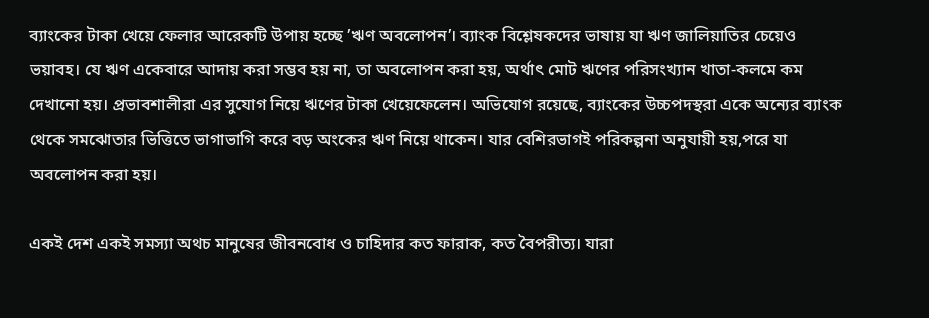ব্যাংকের টাকা খেয়ে ফেলার আরেকটি উপায় হচ্ছে ’ঋণ অবলোপন’। ব্যাংক বিশ্লেষকদের ভাষায় যা ঋণ জালিয়াতির চেয়েও ভয়াবহ। যে ঋণ একেবারে আদায় করা সম্ভব হয় না, তা অবলোপন করা হয়, অর্থাৎ মোট ঋণের পরিসংখ্যান খাতা-কলমে কম দেখানো হয়। প্রভাবশালীরা এর সুযোগ নিয়ে ঋণের টাকা খেয়েফেলেন। অভিযোগ রয়েছে, ব্যাংকের উচ্চপদস্থরা একে অন্যের ব্যাংক থেকে সমঝোতার ভিত্তিতে ভাগাভাগি করে বড় অংকের ঋণ নিয়ে থাকেন। যার বেশিরভাগই পরিকল্পনা অনুযায়ী হয়,পরে যা অবলোপন করা হয়।

একই দেশ একই সমস্যা অথচ মানুষের জীবনবোধ ও চাহিদার কত ফারাক, কত বৈপরীত্য। যারা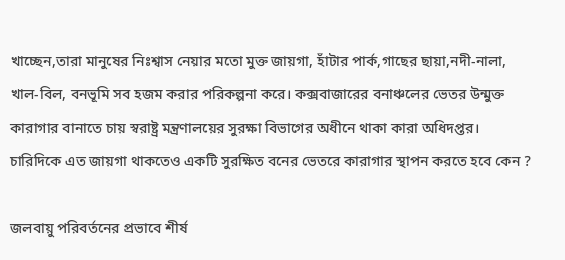খাচ্ছেন,তারা মানুষের নিঃশ্বাস নেয়ার মতো মুক্ত জায়গা, হাঁটার পার্ক,গাছের ছায়া,নদী-নালা, খাল-বিল, বনভূমি সব হজম করার পরিকল্পনা করে। কক্সবাজারের বনাঞ্চলের ভেতর উন্মুক্ত কারাগার বানাতে চায় স্বরাষ্ট্র মন্ত্রণালয়ের সুরক্ষা বিভাগের অধীনে থাকা কারা অধিদপ্তর। চারিদিকে এত জায়গা থাকতেও একটি সুরক্ষিত বনের ভেতরে কারাগার স্থাপন করতে হবে কেন ?

জলবায়ু পরিবর্তনের প্রভাবে শীর্ষ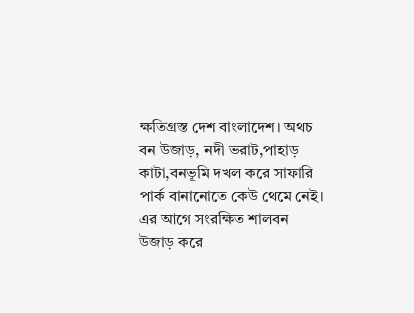ক্ষতিগ্রস্ত দেশ বাংলাদেশ। অথচ বন উজাড়, নদী ভরাট,পাহাড় কাটা,বনভূমি দখল করে সাফারি পার্ক বানানোতে কেউ থেমে নেই। এর আগে সংরক্ষিত শালবন উজাড় করে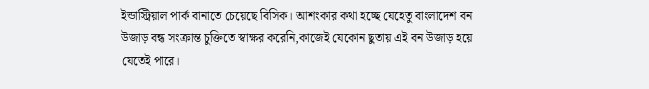ইন্ডাস্ট্রিয়াল পার্ক বানাতে চেয়েছে বিসিক। আশংকার কথা হচ্ছে যেহেতু বাংলাদেশ বন উজাড় বন্ধ সংক্রান্ত চুক্তিতে স্বাক্ষর করেনি,কাজেই যেকোন ছুতায় এই বন উজাড় হয়ে যেতেই পারে।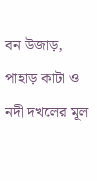বন উজাড়, পাহাড় কাটা ও নদী দখলের মূল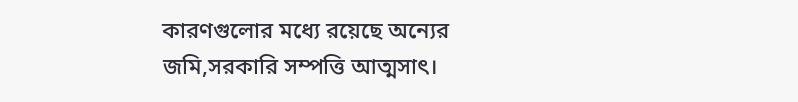কারণগুলোর মধ্যে রয়েছে অন্যের জমি,সরকারি সম্পত্তি আত্মসাৎ।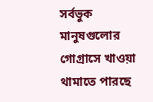সর্বভুক মানুষগুলোর গোগ্রাসে খাওয়া থামাতে পারছে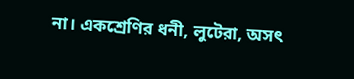না। একশ্রেণির ধনী, লুটেরা, অসৎ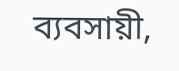ব্যবসায়ী,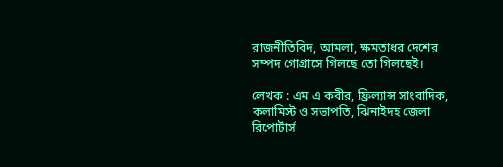রাজনীতিবিদ, আমলা, ক্ষমতাধর দেশের সম্পদ গোগ্রাসে গিলছে তো গিলছেই।

লেখক : এম এ কবীর, ফ্রিল্যান্স সাংবাদিক, কলামিস্ট ও সভাপতি, ঝিনাইদহ জেলা রিপোর্টার্স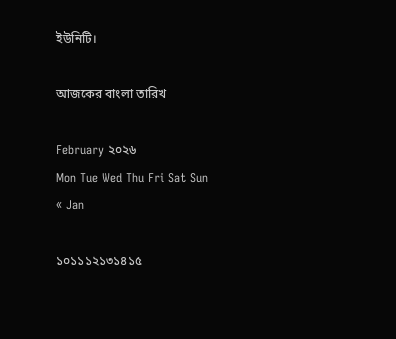ইউনিটি।

আজকের বাংলা তারিখ

February ২০২৬
Mon Tue Wed Thu Fri Sat Sun
« Jan

১০১১১২১৩১৪১৫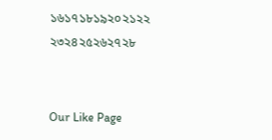১৬১৭১৮১৯২০২১২২
২৩২৪২৫২৬২৭২৮


Our Like Page